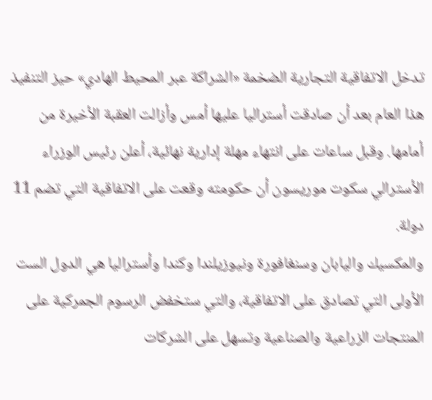تدخل الاتفاقية التجارية الضخمة «الشراكة عبر المحيط الهادي» حيز التنفيذ هذا العام بعد أن صادقت أستراليا عليها أمس وأزالت العقبة الأخيرة من أمامها. وقبل ساعات على انتهاء مهلة إدارية نهائية، أعلن رئيس الوزراء الأسترالي سكوت موريسون أن حكومته وقعت على الاتفاقية التي تضم 11 دولة.
والمكسيك واليابان وسنغافورة ونيوزيلندا وكندا وأستراليا هي الدول الست الأولى التي تصادق على الاتفاقية، والتي ستخفض الرسوم الجمركية على المنتجات الزراعية والصناعية وتسهل على الشركات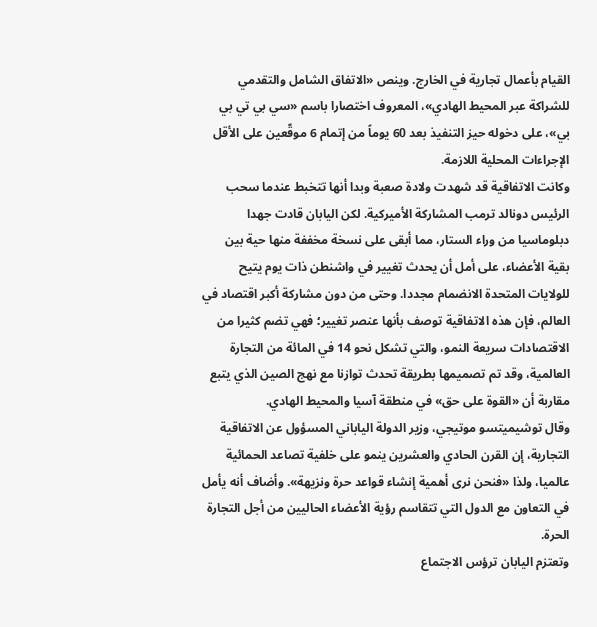القيام بأعمال تجارية في الخارج. وينص «الاتفاق الشامل والتقدمي للشراكة عبر المحيط الهادي»، المعروف اختصارا باسم «سي بي تي بي بي»، على دخوله حيز التنفيذ بعد 60 يوماً من إتمام 6 موقّعين على الأقل الإجراءات المحلية اللازمة.
وكانت الاتفاقية قد شهدت ولادة صعبة وبدا أنها تتخبط عندما سحب الرئيس دونالد ترمب المشاركة الأميركية. لكن اليابان قادت جهدا دبلوماسيا من وراء الستار، مما أبقى على نسخة مخففة منها حية بين بقية الأعضاء، على أمل أن يحدث تغيير في واشنطن ذات يوم يتيح للولايات المتحدة الانضمام مجددا. وحتى من دون مشاركة أكبر اقتصاد في العالم، فإن هذه الاتفاقية توصف بأنها عنصر تغيير؛ فهي تضم كثيرا من الاقتصادات سريعة النمو، والتي تشكل نحو 14 في المائة من التجارة العالمية، وقد تم تصميمها بطريقة تحدث توازنا مع نهج الصين الذي يتبع مقاربة أن «القوة على حق» في منطقة آسيا والمحيط الهادي.
وقال توشيميتسو موتيجي، وزير الدولة الياباني المسؤول عن الاتفاقية التجارية، إن القرن الحادي والعشرين ينمو على خلفية تصاعد الحمائية عالميا، ولذا «فنحن نرى أهمية إنشاء قواعد حرة ونزيهة». وأضاف أنه يأمل في التعاون مع الدول التي تتقاسم رؤية الأعضاء الحاليين من أجل التجارة الحرة.
وتعتزم اليابان ترؤس الاجتماع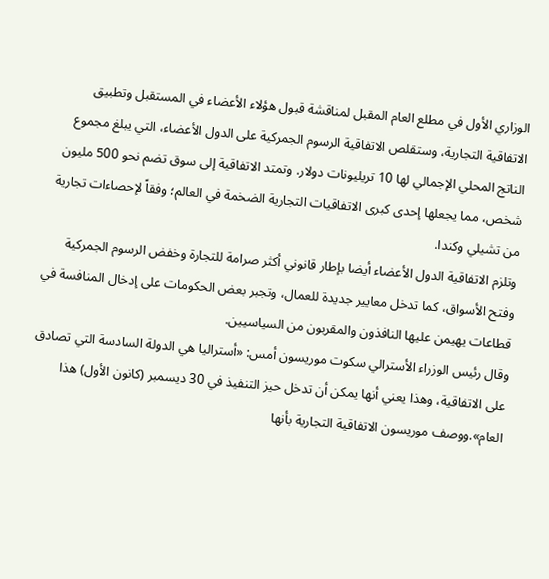الوزاري الأول في مطلع العام المقبل لمناقشة قبول هؤلاء الأعضاء في المستقبل وتطبيق الاتفاقية التجارية، وستقلص الاتفاقية الرسوم الجمركية على الدول الأعضاء، التي يبلغ مجموع الناتج المحلي الإجمالي لها 10 تريليونات دولار. وتمتد الاتفاقية إلى سوق تضم نحو 500 مليون شخص، مما يجعلها إحدى كبرى الاتفاقيات التجارية الضخمة في العالم؛ وفقاً لإحصاءات تجارية من تشيلي وكندا.
وتلزم الاتفاقية الدول الأعضاء أيضا بإطار قانوني أكثر صرامة للتجارة وخفض الرسوم الجمركية وفتح الأسواق، كما تدخل معايير جديدة للعمال، وتجبر بعض الحكومات على إدخال المنافسة في قطاعات يهيمن عليها النافذون والمقربون من السياسيين.
وقال رئيس الوزراء الأسترالي سكوت موريسون أمس: «أستراليا هي الدولة السادسة التي تصادق على الاتفاقية، وهذا يعني أنها يمكن أن تدخل حيز التنفيذ في 30 ديسمبر (كانون الأول) هذا العام».ووصف موريسون الاتفاقية التجارية بأنها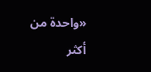«واحدة من أكثر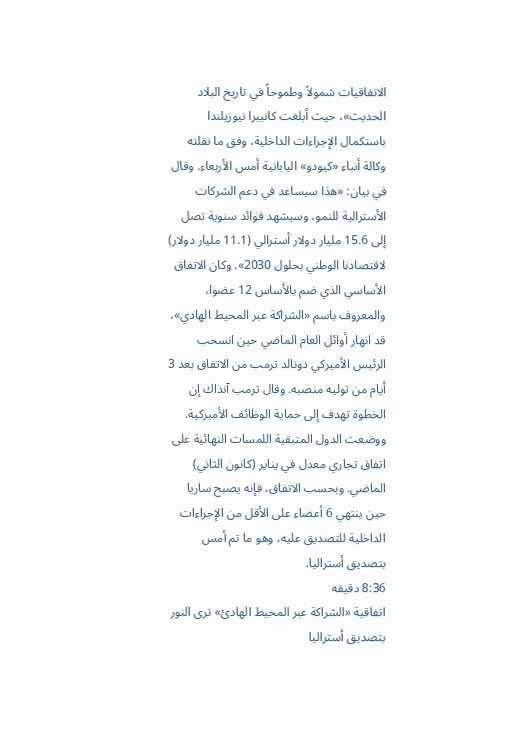الاتفاقيات شمولاً وطموحاً في تاريخ البلاد الحديث»، حيث أبلغت كانبيرا نيوزيلندا باستكمال الإجراءات الداخلية، وفق ما نقلته وكالة أنباء «كيودو» اليابانية أمس الأربعاء. وقال في بيان: «هذا سيساعد في دعم الشركات الأسترالية للنمو، وسيشهد فوائد سنوية تصل إلى 15.6 مليار دولار أسترالي (11.1 مليار دولار) لاقتصادنا الوطني بحلول 2030». وكان الاتفاق الأساسي الذي ضم بالأساس 12 عضوا، والمعروف باسم «الشراكة عبر المحيط الهادي»، قد انهار أوائل العام الماضي حين انسحب الرئيس الأميركي دونالد ترمب من الاتفاق بعد 3 أيام من توليه منصبه. وقال ترمب آنذاك إن الخطوة تهدف إلى حماية الوظائف الأميركية.
ووضعت الدول المتبقية اللمسات النهائية على اتفاق تجاري معدل في يناير (كانون الثاني) الماضي. وبحسب الاتفاق، فإنه يصبح ساريا حين ينتهي 6 أعضاء على الأقل من الإجراءات الداخلية للتصديق عليه، وهو ما تم أمس بتصديق أستراليا.
8:36 دقيقه
اتفاقية «الشراكة عبر المحيط الهادئ» ترى النور بتصديق أستراليا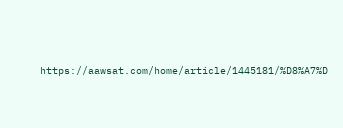https://aawsat.com/home/article/1445181/%D8%A7%D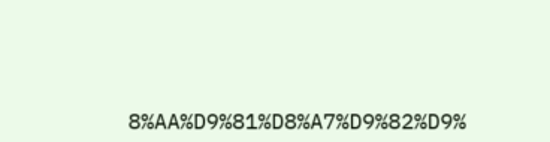8%AA%D9%81%D8%A7%D9%82%D9%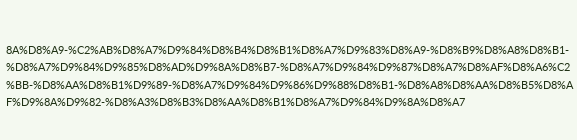8A%D8%A9-%C2%AB%D8%A7%D9%84%D8%B4%D8%B1%D8%A7%D9%83%D8%A9-%D8%B9%D8%A8%D8%B1-%D8%A7%D9%84%D9%85%D8%AD%D9%8A%D8%B7-%D8%A7%D9%84%D9%87%D8%A7%D8%AF%D8%A6%C2%BB-%D8%AA%D8%B1%D9%89-%D8%A7%D9%84%D9%86%D9%88%D8%B1-%D8%A8%D8%AA%D8%B5%D8%AF%D9%8A%D9%82-%D8%A3%D8%B3%D8%AA%D8%B1%D8%A7%D9%84%D9%8A%D8%A7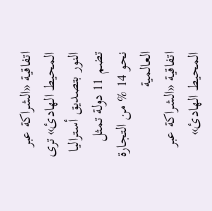اتفاقية «الشراكة عبر المحيط الهادئ» ترى النور بتصديق أستراليا
تضم 11 دولة تمثل نحو 14 % من التجارة العالمية
اتفاقية «الشراكة عبر المحيط الهادئ»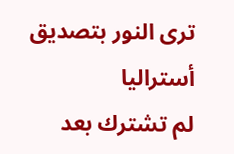ترى النور بتصديق أستراليا
لم تشترك بعد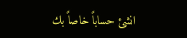انشئ حساباً خاصاً بك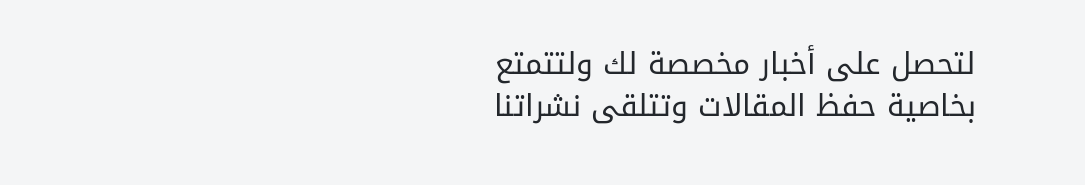لتحصل على أخبار مخصصة لك ولتتمتع بخاصية حفظ المقالات وتتلقى نشراتنا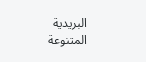البريدية المتنوعة